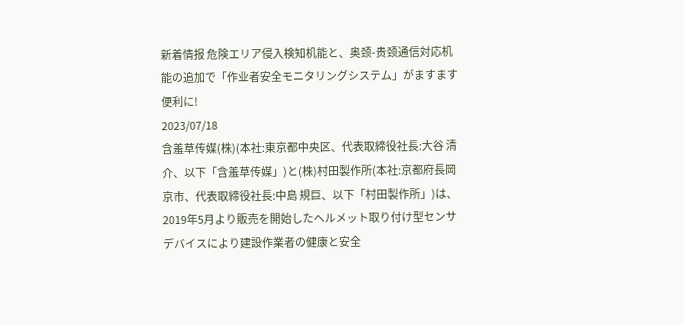新着情报 危険エリア侵入検知机能と、奥颈-贵颈通信対応机能の追加で「作业者安全モニタリングシステム」がますます便利に!
2023/07/18
含羞草传媒(株)(本社:東京都中央区、代表取締役社長:大谷 清介、以下「含羞草传媒」)と(株)村田製作所(本社:京都府長岡京市、代表取締役社長:中島 規巨、以下「村田製作所」)は、2019年5月より販売を開始したヘルメット取り付け型センサデバイスにより建設作業者の健康と安全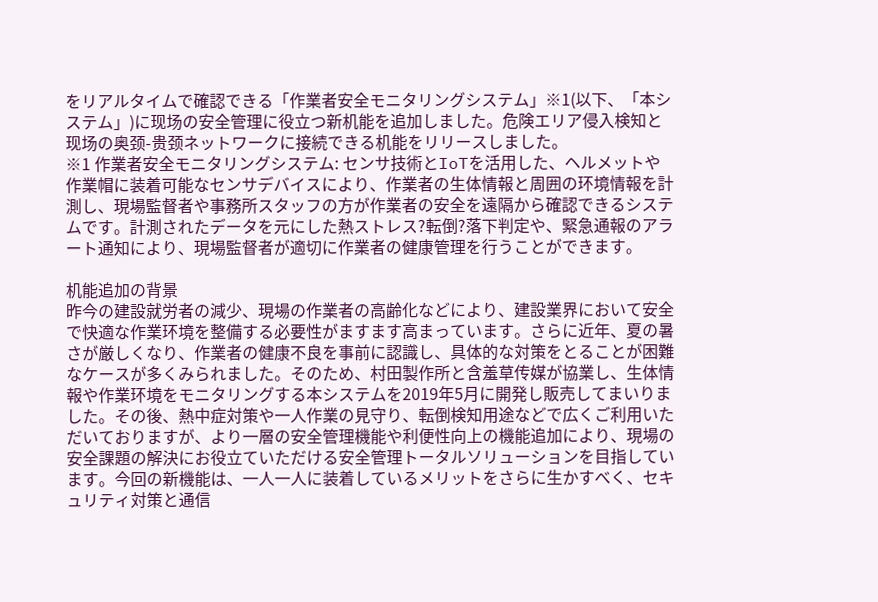をリアルタイムで確認できる「作業者安全モニタリングシステム」※1(以下、「本システム」)に现场の安全管理に役立つ新机能を追加しました。危険エリア侵入検知と现场の奥颈-贵颈ネットワークに接続できる机能をリリースしました。
※1 作業者安全モニタリングシステム: センサ技術とIoTを活用した、ヘルメットや作業帽に装着可能なセンサデバイスにより、作業者の生体情報と周囲の环境情報を計測し、現場監督者や事務所スタッフの方が作業者の安全を遠隔から確認できるシステムです。計測されたデータを元にした熱ストレス?転倒?落下判定や、緊急通報のアラート通知により、現場監督者が適切に作業者の健康管理を行うことができます。

机能追加の背景
昨今の建設就労者の減少、現場の作業者の高齢化などにより、建設業界において安全で快適な作業环境を整備する必要性がますます高まっています。さらに近年、夏の暑さが厳しくなり、作業者の健康不良を事前に認識し、具体的な対策をとることが困難なケースが多くみられました。そのため、村田製作所と含羞草传媒が協業し、生体情報や作業环境をモニタリングする本システムを2019年5月に開発し販売してまいりました。その後、熱中症対策や一人作業の見守り、転倒検知用途などで広くご利用いただいておりますが、より一層の安全管理機能や利便性向上の機能追加により、現場の安全課題の解決にお役立ていただける安全管理トータルソリューションを目指しています。今回の新機能は、一人一人に装着しているメリットをさらに生かすべく、セキュリティ対策と通信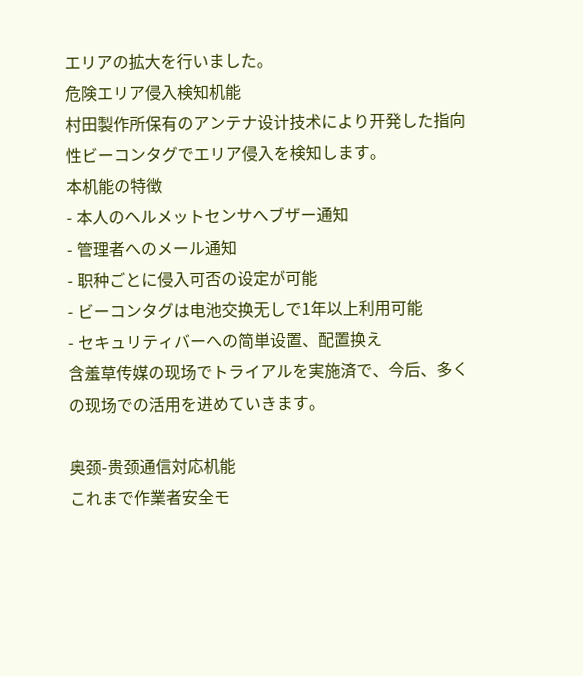エリアの拡大を行いました。
危険エリア侵入検知机能
村田製作所保有のアンテナ设计技术により开発した指向性ビーコンタグでエリア侵入を検知します。
本机能の特徴
- 本人のヘルメットセンサへブザー通知
- 管理者へのメール通知
- 职种ごとに侵入可否の设定が可能
- ビーコンタグは电池交换无しで1年以上利用可能
- セキュリティバーへの简単设置、配置换え
含羞草传媒の现场でトライアルを実施済で、今后、多くの现场での活用を进めていきます。

奥颈-贵颈通信対応机能
これまで作業者安全モ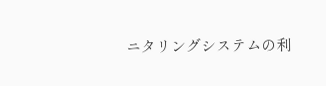ニタリングシステムの利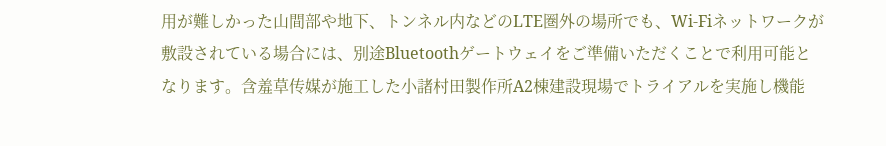用が難しかった山間部や地下、トンネル内などのLTE圏外の場所でも、Wi-Fiネットワークが敷設されている場合には、別途Bluetoothゲートウェイをご準備いただくことで利用可能となります。含羞草传媒が施工した小諸村田製作所A2棟建設現場でトライアルを実施し機能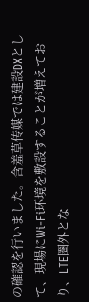の確認を行いました。含羞草传媒では建設DXとして、現場にWi-Fi环境を敷設することが増えており、LTE圏外とな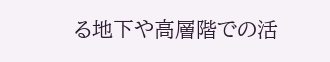る地下や高層階での活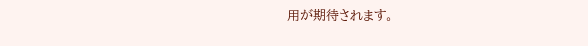用が期待されます。